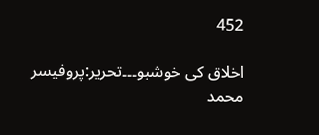452

اخلاق کی خوشبو۔۔۔تحریر:پروفیسر محمد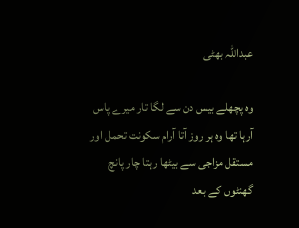عبداللہ بھٹی

وہ پچھلے بیس دن سے لگا تار میرے پاس آرہا تھا وہ ہر روز آتا آرام سکونت تحمل اور مستقل مزاجی سے بیٹھا رہتا چار پانچ گھنٹوں کے بعد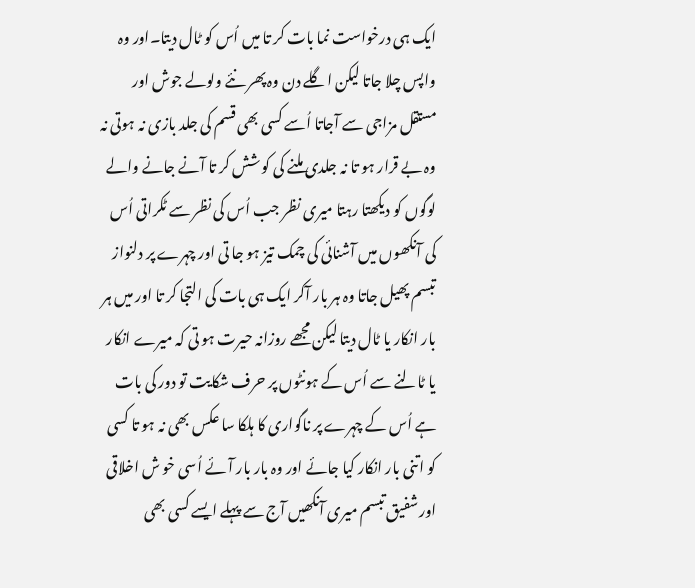ایک ہی درخواست نما بات کر تا میں اُس کو ٹال دیتا۔اور وہ واپس چلا جاتا لیکن اگلے دن وہ پھر نئے ولولے جوش اور مستقل مزاجی سے آجاتا اُسے کسی بھی قسم کی جلد بازی نہ ہوتی نہ وہ بے قرار ہو تا نہ جلدی ملنے کی کو شش کر تا آنے جانے والے لوگوں کو دیکھتا رہتا میری نظر جب اُس کی نظر سے ٹکراتی اُس کی آنکھوں میں آشنائی کی چمک تیز ہو جا تی اور چہرے پر دلنواز تبسم پھیل جاتا وہ ہر بار آکر ایک ہی بات کی التجا کر تا اور میں ہر بار انکار یا ٹال دیتا لیکن مجھے روزانہ حیرت ہو تی کہ میرے انکار یا ٹالنے سے اُس کے ہونٹوں پر حرف شکایت تو دور کی بات ہے اُس کے چہرے پر ناگواری کا ہلکا سا عکس بھی نہ ہو تا کسی کو اتنی بار انکار کیا جائے اور وہ بار بار آئے اُسی خو ش اخلاقی اور شفیق تبسم میری آنکھیں آج سے پہلے ایسے کسی بھی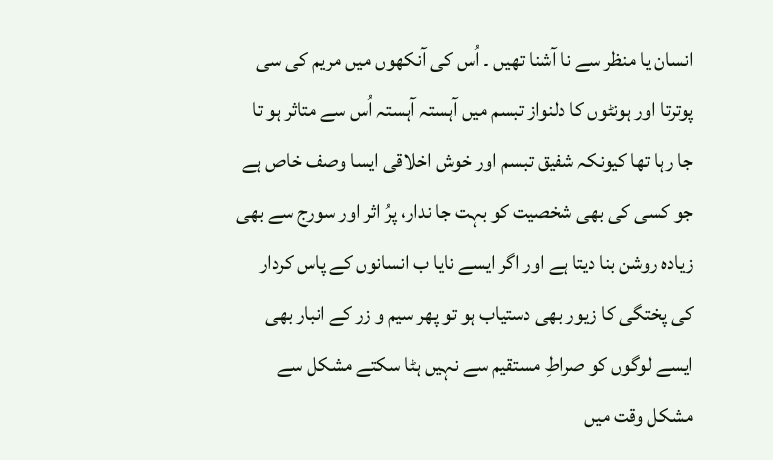انسان یا منظر سے نا آشنا تھیں ۔ اُس کی آنکھوں میں مریم کی سی پوترتا اور ہونٹوں کا دلنواز تبسم میں آہستہ آہستہ اُس سے متاثر ہو تا جا رہا تھا کیونکہ شفیق تبسم اور خوش اخلاقی ایسا وصف خاص ہے جو کسی کی بھی شخصیت کو بہت جا ندار، پرُ اثر اور سورج سے بھی زیادہ روشن بنا دیتا ہے اور اگر ایسے نایا ب انسانوں کے پاس کردار کی پختگی کا زیور بھی دستیاب ہو تو پھر سیم و زر کے انبار بھی ایسے لوگوں کو صراطِ مستقیم سے نہیں ہٹا سکتے مشکل سے مشکل وقت میں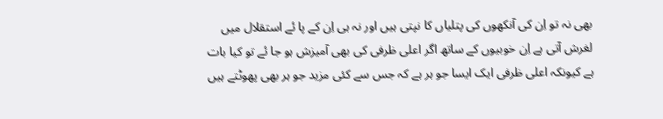بھی نہ تو اِن کی آنکھوں کی پتلیاں کا نپتی ہیں اور نہ ہی اِن کے پا ئے استقلال میں لغرش آتی ہے اِن خوبیوں کے ساتھ اگر اعلی ظرفی کی بھی آمیزش ہو جا ئے تو کیا بات ہے کیونکہ اعلی ظرفی ایک ایسا جو ہر ہے کہ جس سے کئی مزید جو ہر بھی پھوٹتے ہیں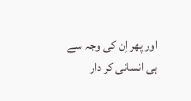اور پھر اِن کی وجہ سے ہی انسانی کر دار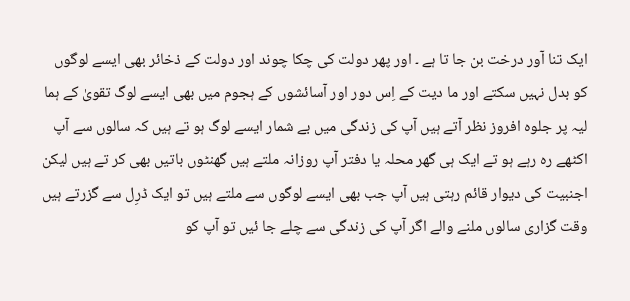ایک تنا آور درخت بن جا تا ہے ۔ اور پھر دولت کی چکا چوند اور دولت کے ذخائر بھی ایسے لوگوں کو بدل نہیں سکتے اور ما دیت کے اِس دور اور آسائشوں کے ہجوم میں بھی ایسے لوگ تقویٰ کے ہما لیہ پر جلوہ افروز نظر آتے ہیں آپ کی زندگی میں بے شمار ایسے لوگ ہو تے ہیں کہ سالوں سے آپ اکٹھے رہ رہے ہو تے ایک ہی گھر محلہ یا دفتر آپ روزانہ ملتے ہیں گھنٹوں باتیں بھی کر تے ہیں لیکن اجنبیت کی دیوار قائم رہتی ہیں آپ جب بھی ایسے لوگوں سے ملتے ہیں تو ایک ڈرِل سے گزرتے ہیں وقت گزاری سالوں ملنے والے اگر آپ کی زندگی سے چلے جا ئیں تو آپ کو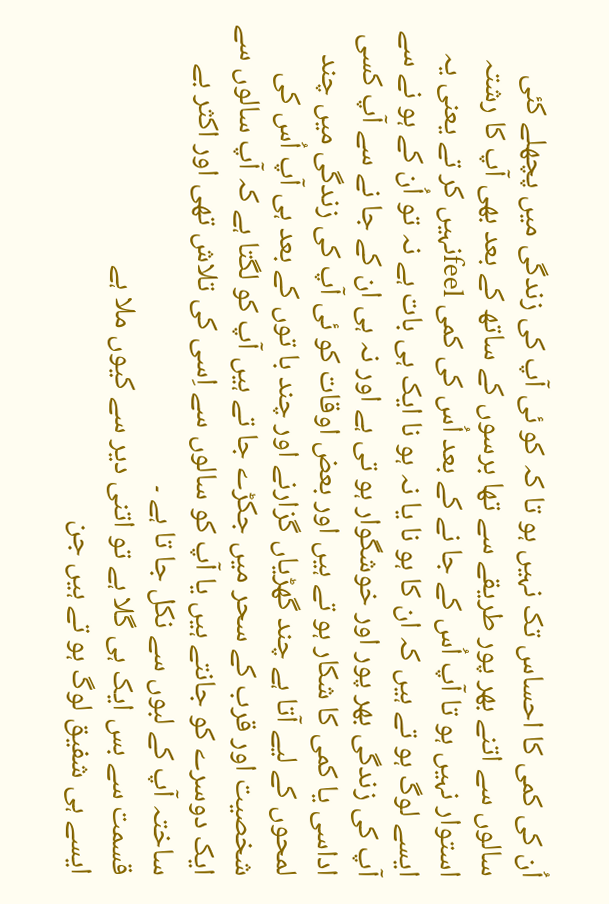اُن کی کمی کا احساس تک نہیں ہو تا کہ کو ئی آپ کی زندگی میں پچھلے کئی سالوں سے اتنے بھر پور طریقے سے تھا برسوں کے ساتھ کے بعد بھی آپ کا رشتہ استوار نہیں ہو تا آپ اُس کے جا نے کے بعد اُس کی کمی feelنہیں کر تے یعنی یہ ایسے لوگ ہو تے ہیں کہ ان کا ہو نا یا نہ ہو نا ایک ہی بات ہے نہ تو اُن کے ہو نے سے آپ کی زندگی بھر پور اور خوشگوار ہو تی ہے اور نہ ہی ان کے جا نے سے آپ کسی اداسی یا کمی کا شکار ہو تے ہیں اور بعض اوقات کو ئی آپ کی زندگی میں چند لمحوں کے لیے آتا ہے چند گھڑیاں گزارنے اور چند با توں کے بعد ہی آپ اُس کی شخصیت اور قرب کے سحر میں جکڑے جا تے ہیں آپ کو لگتا ہے کہ آپ سالوں سے ایک دوسرے کو جانتے ہیں یا آپ کو سالوں سے اِسی کی تلاش تھی اور اکثر بے ساختہ آپ کے لبوں سے نکل جا تا ہے ۔
قسمت سے بس ایک ہی گلا ہے تو اتنی دیر سے کیوں ملا ہے
ایسے ہی شفیق لوگ ہو تے ہیں جن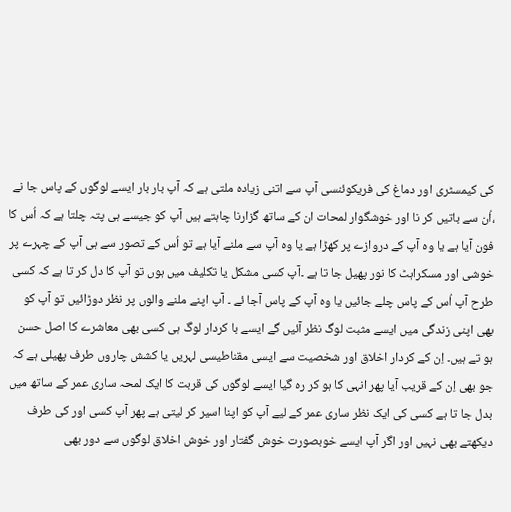کی کیمسٹری اور دماغ کی فریکوئنسی آپ سے اتنی زیادہ ملتی ہے کہ آپ بار بار ایسے لوگوں کے پاس جا نے ،اُن سے باتیں کر نا اور خوشگوار لمحات ان کے ساتھ گزارنا چاہتے ہیں آپ کو جیسے ہی پتہ چلتا ہے کہ اُس کا فون آیا ہے یا وہ آپ کے دروازے پر کھڑا ہے یا وہ آپ سے ملنے آیا ہے تو اُس کے تصور سے ہی آپ کے چہرے پر خوشی اور مسکراہٹ کا نور پھیل جا تا ہے ۔آپ کسی مشکل یا تکلیف میں ہوں تو آپ کا دل کر تا ہے کہ کسی طرح آپ اُس کے پاس چلے جائیں یا وہ آپ کے پاس آجا ئے ۔ آپ اپنے ملنے والوں پر نظر دوڑائیں تو آپ کو بھی اپنی زندگی میں ایسے مثبت لوگ نظر آئیں گے ایسے با کردار لوگ ہی کسی بھی معاشرے کا اصل حسن ہو تے ہیں۔ اِن کے کردار اخلاق اور شخصیت سے ایسی مقناطیسی لہریں یا کشش چاروں طرف پھیلی ہے کہ جو بھی اِن کے قریب آیا پھر انہی کا ہو کر رہ گیا ایسے لوگوں کی قربت کا ایک لمحہ ساری عمر کے ساتھ میں بدل جا تا ہے کسی کی ایک نظر ساری عمر کے لیے آپ کو اپنا اسیر کر لیتی ہے پھر آپ کسی اور کی طرف دیکھتے بھی نہیں اور اگر آپ ایسے خوبصورت خوش گفتار اور خوش اخلاق لوگوں سے دور بھی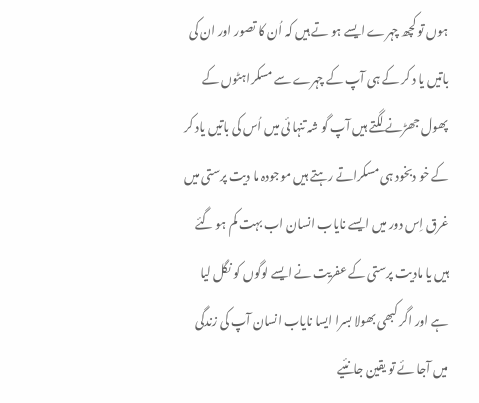ہوں تو کچھ چہرے ایسے ہو تے ہیں کہ اُن کا تصور اور ان کی باتیں یا د کر کے ہی آپ کے چہرے سے مسکراہٹوں کے پھول جھڑنے لگتے ہیں آپ گو شہ تنہا ئی میں اُس کی باتیں یاد کر کے خو دبخود ہی مسکراتے رہتے ہیں موجودہ ما دیت پرستی میں غرق اِس دور میں ایسے نایاب انسان اب بہت کم ہو گئے ہیں یا مادیت پرستی کے عفریت نے ایسے لوگوں کو نگل لیا ہے اور اگر کبھی بھولا بسرا ایسا نایاب انسان آپ کی زندگی میں آجا ئے تو یقین جانئیے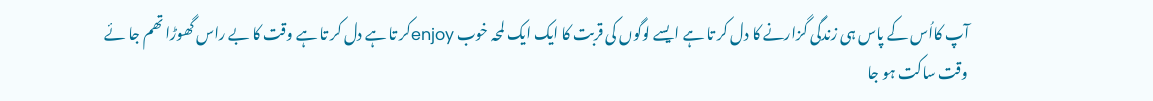آپ کااُس کے پاس ہی زندگی گزارنے کا دل کر تا ہے ایسے لوگوں کی قربت کا ایک ایک لمحہ خوب enjoyکر تا ہے دل کر تا ہے وقت کا بے راس گھوڑا تھم جا ئے وقت ساکت ہو جا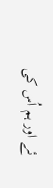ئے اور ہم اُس کی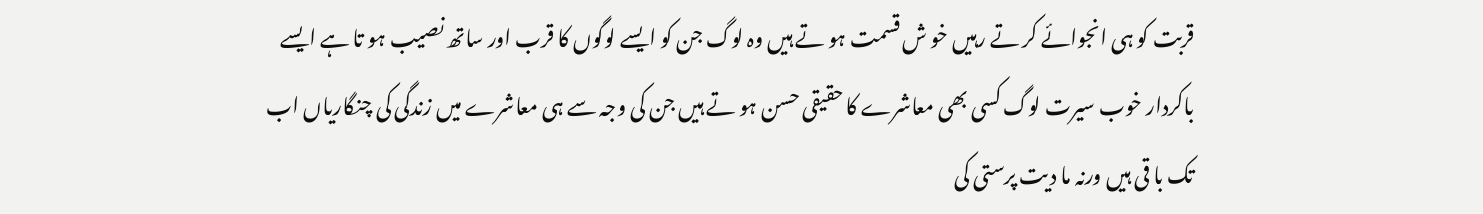قربت کو ہی انجوائے کر تے رہیں خو ش قسمت ہو تے ہیں وہ لوگ جن کو ایسے لوگوں کا قرب اور ساتھ نصیب ہو تا ہے ایسے باکردار خوب سیرت لوگ کسی بھی معاشرے کا حقیقی حسن ہو تے ہیں جن کی وجہ سے ہی معاشرے میں زندگی کی چنگاریاں اب تک با قی ہیں ورنہ ما دیت پرستی کی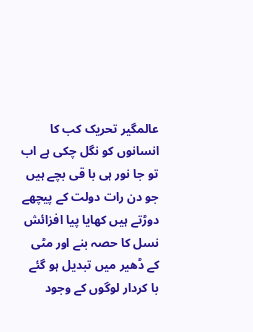عالمگیر تحریک کب کا انسانوں کو نگل چکی ہے اب تو جا نور ہی با قی بچے ہیں جو دن رات دولت کے پیچھے دوڑتے ہیں کھایا پیا افزائش نسل کا حصہ بنے اور مٹی کے ڈھیر میں تبدیل ہو گئے با کردار لوگوں کے وجود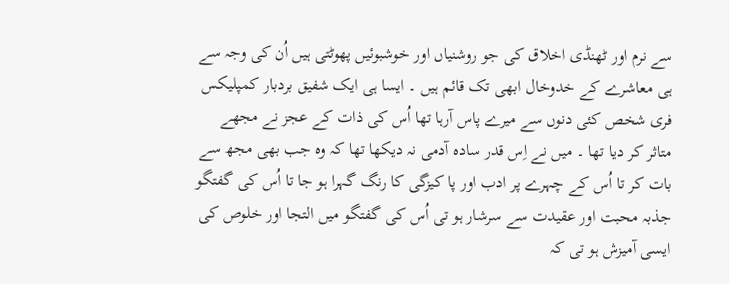سے نرم اور ٹھنڈی اخلاق کی جو روشنیاں اور خوشبوئیں پھوٹتی ہیں اُن کی وجہ سے ہی معاشرے کے خدوخال ابھی تک قائم ہیں ۔ ایسا ہی ایک شفیق بردبار کمپلیکس فری شخص کئی دنوں سے میرے پاس آرہا تھا اُس کی ذات کے عجز نے مجھے متاثر کر دیا تھا ۔ میں نے اِس قدر سادہ آدمی نہ دیکھا تھا کہ وہ جب بھی مجھ سے بات کر تا اُس کے چہرے پر ادب اور پا کیزگی کا رنگ گہرا ہو جا تا اُس کی گفتگو جذبہ محبت اور عقیدت سے سرشار ہو تی اُس کی گفتگو میں التجا اور خلوص کی ایسی آمیزش ہو تی کہ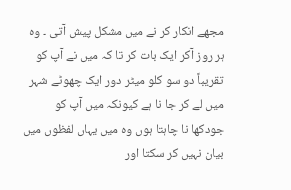مجھے انکار کر نے میں مشکل پیش آتی ۔ وہ ہر روز آکر ایک بات کر تا کہ میں نے آپ کو تقریباً دو سو کلو میٹر دور ایک چھوٹے شہر میں لے کر جا نا ہے کیونکہ میں آپ کو جودکھا نا چاہتا ہوں وہ میں یہاں لفظوں میں بیان نہیں کر سکتا اور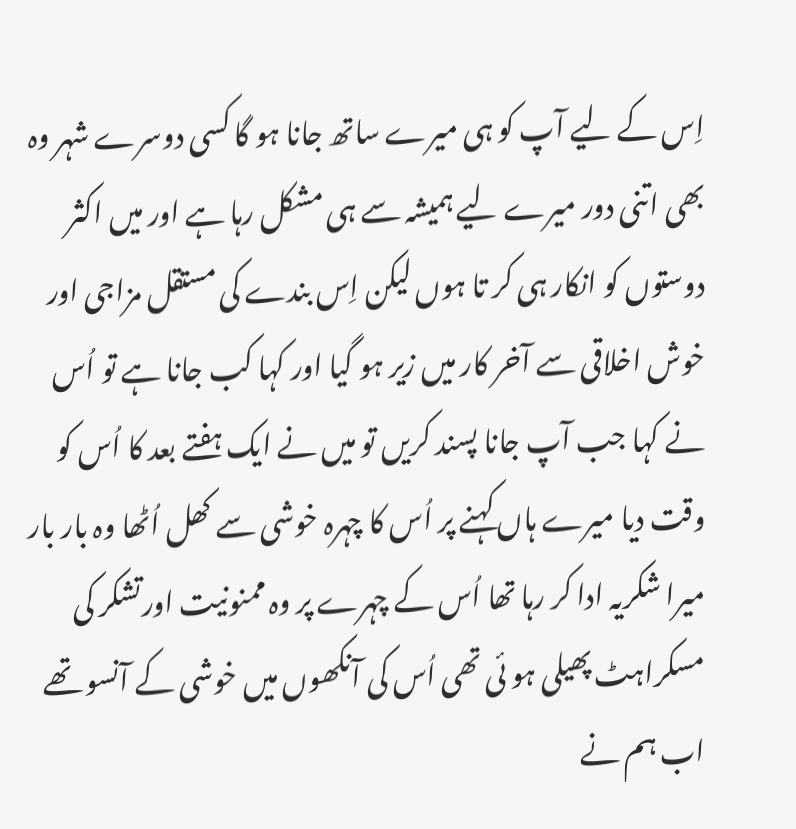اِس کے لیے آپ کو ہی میرے ساتھ جانا ہو گا کسی دوسرے شہر وہ بھی اتنی دور میرے لیے ہمیشہ سے ہی مشکل رہا ہے اور میں اکثر دوستوں کو انکار ہی کر تا ہوں لیکن اِس بندے کی مستقل مزاجی اور خوش اخلاقی سے آخر کار میں زیر ہو گیا اور کہا کب جانا ہے تو اُس نے کہا جب آپ جانا پسند کریں تو میں نے ایک ہفتے بعد کا اُس کو وقت دیا میرے ہاں کہنے پر اُس کا چہرہ خوشی سے کھل اُٹھا وہ بار بار میرا شکریہ ادا کر رہا تھا اُس کے چہرے پر وہ ممنونیت اورتشکر کی مسکراہٹ پھیلی ہو ئی تھی اُس کی آنکھوں میں خوشی کے آنسو تھے اب ہم نے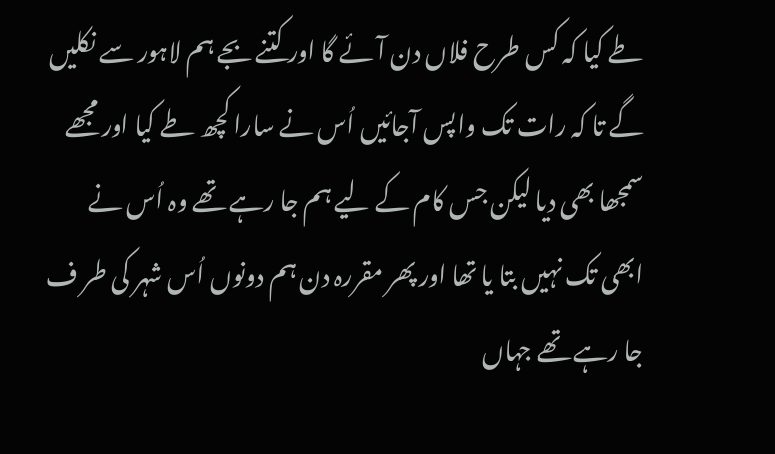طے کیا کہ کس طرح فلاں دن آئے گا اور کتنے بجے ہم لاہور سے نکلیں گے تا کہ رات تک واپس آجائیں اُس نے سارا کچھ طے کیا اور مجھے سمجھا بھی دیا لیکن جس کام کے لیے ہم جا رہے تھے وہ اُس نے ابھی تک نہیں بتا یا تھا اور پھر مقررہ دن ہم دونوں اُس شہر کی طر ف جا رہے تھے جہاں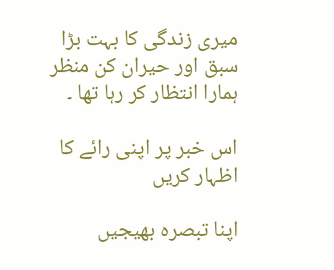میری زندگی کا بہت بڑا سبق اور حیران کن منظر ہمارا انتظار کر رہا تھا ۔

اس خبر پر اپنی رائے کا اظہار کریں

اپنا تبصرہ بھیجیں